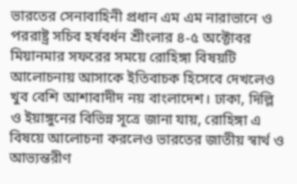ভারতের সেনাবাহিনী প্রধান এম এম নারাভানে ও পররাষ্ট্র সচিব হর্ষবর্ধন শ্রীংলার ৪-৫ অক্টোবর মিয়ানমার সফরের সময়ে রোহিঙ্গা বিষয়টি আলোচনায় আসাকে ইতিবাচক হিসেবে দেখলেও খুব বেশি আশাবাদীদ নয় বাংলাদেশ। ঢাকা, দিল্লি ও ইয়াঙ্গুনের বিভিন্ন সূত্রে জানা যায়, রোহিঙ্গা এ বিষয়ে আলোচনা করলেও ভারতের জাতীয় স্বার্থ ও আভ্যন্তরীণ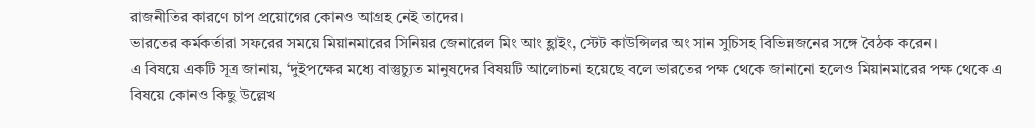রাজনীতির কারণে চাপ প্রয়োগের কোনও আগ্রহ নেই তাদের।
ভারতের কর্মকর্তারা সফরের সময়ে মিয়ানমারের সিনিয়র জেনারেল মিং আং হ্লাইং, স্টেট কাউন্সিলর অং সান সুচিসহ বিভিন্নজনের সঙ্গে বৈঠক করেন।
এ বিষয়ে একটি সূত্র জানায়, ‘দুইপক্ষের মধ্যে বাস্তুচ্যুত মানুষদের বিষয়টি আলোচনা হয়েছে বলে ভারতের পক্ষ থেকে জানানো হলেও মিয়ানমারের পক্ষ থেকে এ বিষয়ে কোনও কিছু উল্লেখ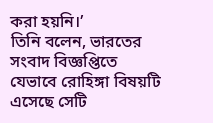করা হয়নি।’
তিনি বলেন, ভারতের সংবাদ বিজ্ঞপ্তিতে যেভাবে রোহিঙ্গা বিষয়টি এসেছে সেটি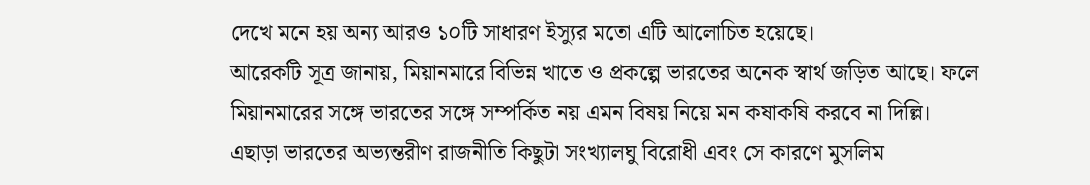দেখে মনে হয় অন্য আরও ১০টি সাধারণ ইস্যুর মতো এটি আলোচিত হয়েছে।
আরেকটি সূত্র জানায়, মিয়ানমারে বিভিন্ন খাতে ও প্রকল্পে ভারতের অনেক স্বার্থ জড়িত আছে। ফলে মিয়ানমারের সঙ্গে ভারতের সঙ্গে সম্পর্কিত নয় এমন বিষয় নিয়ে মন কষাকষি করবে না দিল্লি।
এছাড়া ভারতের অভ্যন্তরীণ রাজনীতি কিছুটা সংখ্যালঘু বিরোধী এবং সে কারণে মুসলিম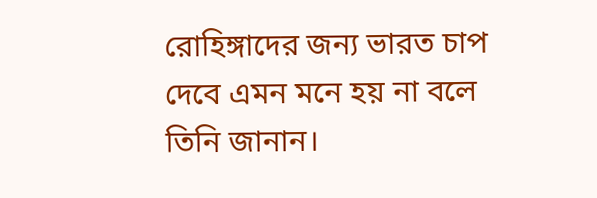রোহিঙ্গাদের জন্য ভারত চাপ দেবে এমন মনে হয় না বলে তিনি জানান।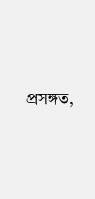প্রসঙ্গত,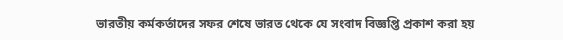ভারতীয় কর্মকর্তাদের সফর শেষে ভারত থেকে যে সংবাদ বিজ্ঞপ্তি প্রকাশ করা হয়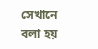সেখানে বলা হয়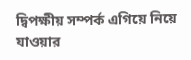দ্বিপক্ষীয় সম্পর্ক এগিয়ে নিয়ে যাওয়ার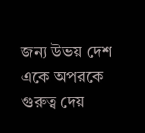জন্য উভয় দেশ একে অপরকে গুরুত্ব দেয়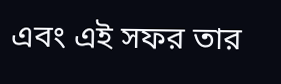এবং এই সফর তার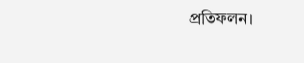প্রতিফলন।